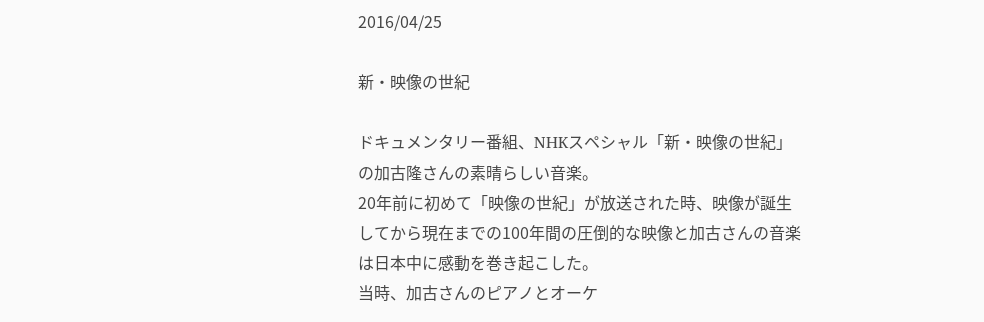2016/04/25

新・映像の世紀

ドキュメンタリー番組、NHKスペシャル「新・映像の世紀」の加古隆さんの素晴らしい音楽。
20年前に初めて「映像の世紀」が放送された時、映像が誕生してから現在までの100年間の圧倒的な映像と加古さんの音楽は日本中に感動を巻き起こした。
当時、加古さんのピアノとオーケ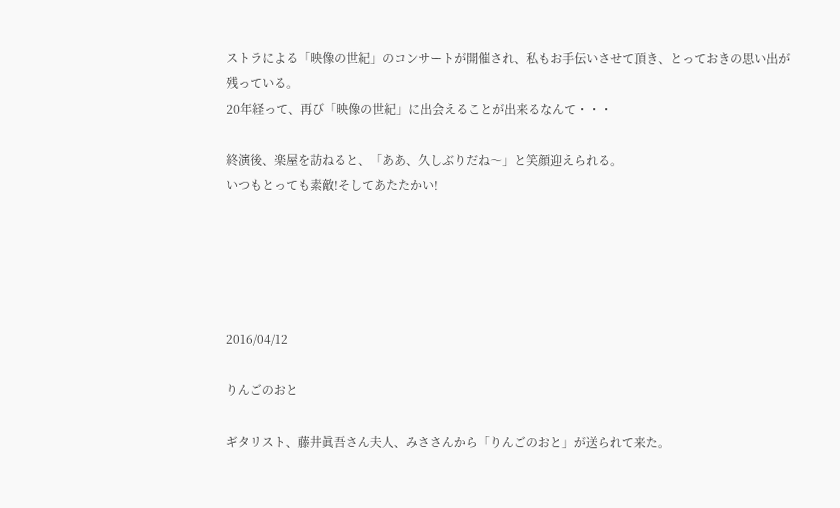ストラによる「映像の世紀」のコンサートが開催され、私もお手伝いさせて頂き、とっておきの思い出が残っている。
20年経って、再び「映像の世紀」に出会えることが出来るなんて・・・

終演後、楽屋を訪ねると、「ああ、久しぶりだね〜」と笑顔迎えられる。
いつもとっても素敵!そしてあたたかい!





2016/04/12

りんごのおと

ギタリスト、藤井眞吾さん夫人、みささんから「りんごのおと」が送られて来た。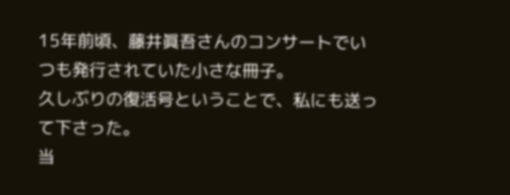15年前頃、藤井眞吾さんのコンサートでいつも発行されていた小さな冊子。
久しぶりの復活号ということで、私にも送って下さった。
当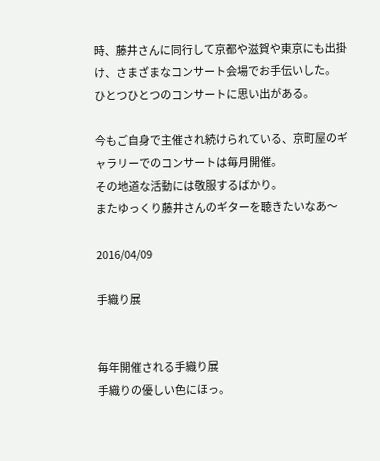時、藤井さんに同行して京都や滋賀や東京にも出掛け、さまざまなコンサート会場でお手伝いした。
ひとつひとつのコンサートに思い出がある。

今もご自身で主催され続けられている、京町屋のギャラリーでのコンサートは毎月開催。
その地道な活動には敬服するばかり。
またゆっくり藤井さんのギターを聴きたいなあ〜

2016/04/09

手織り展


毎年開催される手織り展
手織りの優しい色にほっ。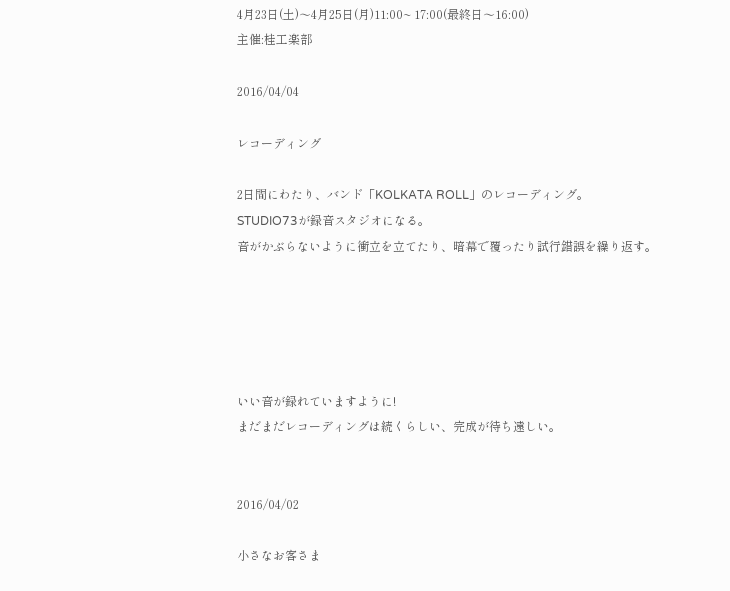4月23日(土)〜4月25日(月)11:00~ 17:00(最終日〜16:00)
主催:桂工楽部

2016/04/04

レコーディング

2日間にわたり、バンド「KOLKATA ROLL」のレコーディング。
STUDIO73が録音スタジオになる。
音がかぶらないように衝立を立てたり、暗幕で覆ったり試行錯誤を繰り返す。





いい音が録れていますように!
まだまだレコーディングは続くらしい、完成が待ち遠しい。


2016/04/02

小さなお客さま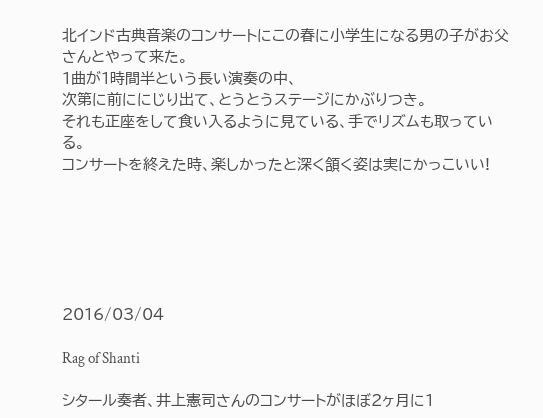北インド古典音楽のコンサートにこの春に小学生になる男の子がお父さんとやって来た。
1曲が1時間半という長い演奏の中、
次第に前ににじり出て、とうとうステージにかぶりつき。
それも正座をして食い入るように見ている、手でリズムも取っている。
コンサートを終えた時、楽しかったと深く頷く姿は実にかっこいい!






2016/03/04

Rag of Shanti

シタール奏者、井上憲司さんのコンサートがほぼ2ヶ月に1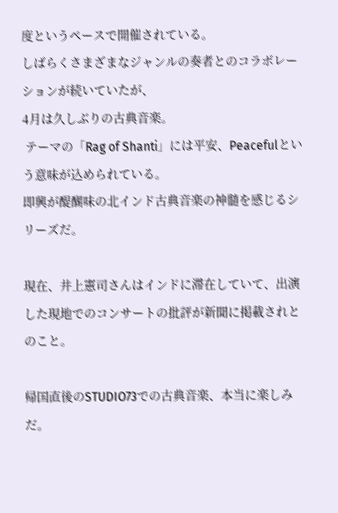度というペースで開催されている。
しばらくさまざまなジャンルの奏者とのコラボレーションが続いていたが、
4月は久しぶりの古典音楽。
 テーマの「Rag of Shanti」には平安、Peacefulという意味が込められている。
即興が醍醐味の北インド古典音楽の神髄を感じるシリーズだ。

現在、井上憲司さんはインドに滞在していて、出演した現地でのコンサートの批評が新聞に掲載されとのこと。

帰国直後のSTUDIO73での古典音楽、本当に楽しみだ。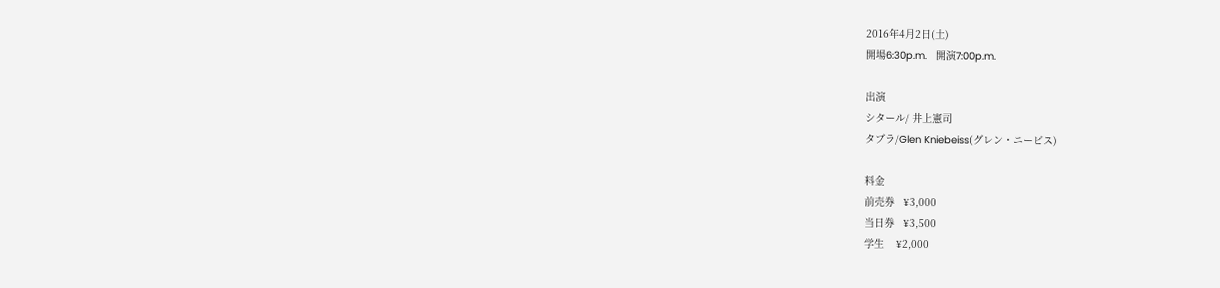2016年4月2日(土)
開場6:30p.m.   開演7:00p.m.

出演
シタール/ 井上憲司
タブラ/Glen Kniebeiss(グレン・ニービス)

料金
前売券   ¥3,000
当日券   ¥3,500
学生    ¥2,000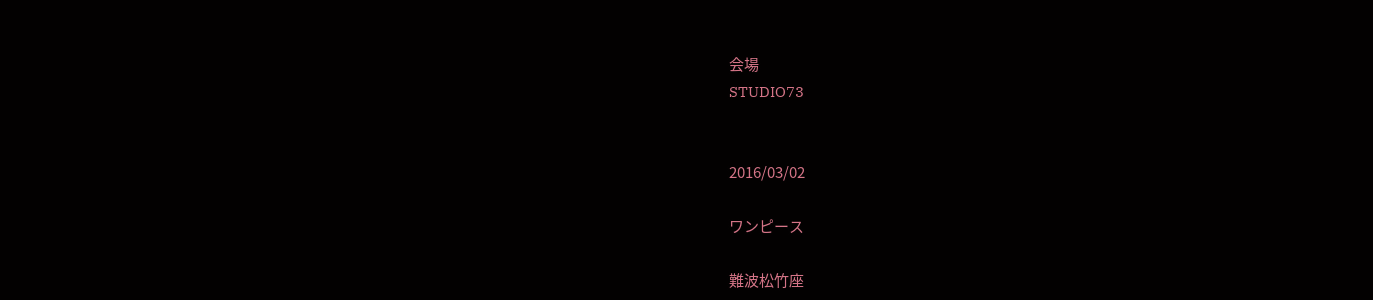会場
STUDIO73


2016/03/02

ワンピース

難波松竹座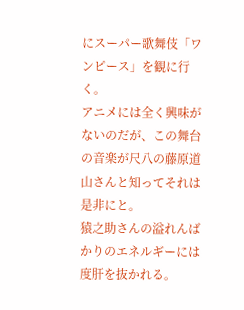にスーパー歌舞伎「ワンピース」を観に行く。
アニメには全く興味がないのだが、この舞台の音楽が尺八の藤原道山さんと知ってそれは是非にと。
猿之助さんの溢れんばかりのエネルギーには度肝を抜かれる。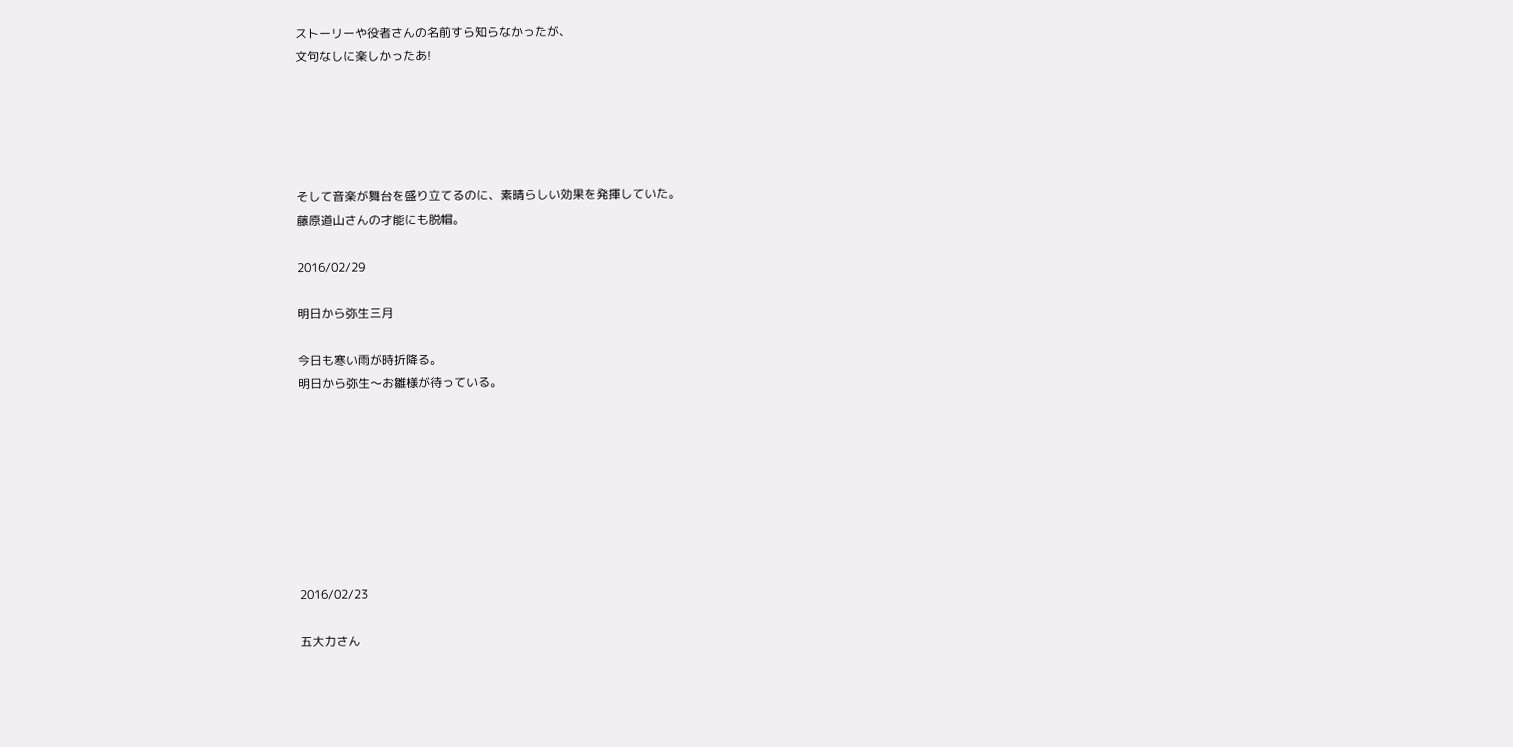ストーリーや役者さんの名前すら知らなかったが、
文句なしに楽しかったあ!





そして音楽が舞台を盛り立てるのに、素晴らしい効果を発揮していた。
藤原道山さんの才能にも脱帽。

2016/02/29

明日から弥生三月

今日も寒い雨が時折降る。
明日から弥生〜お雛様が待っている。








2016/02/23

五大力さん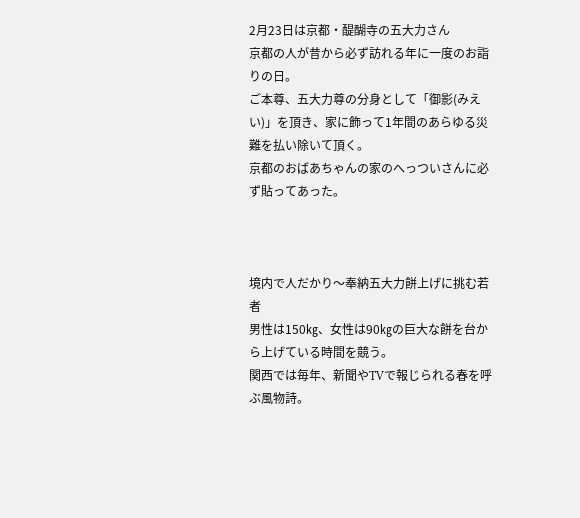2月23日は京都・醍醐寺の五大力さん
京都の人が昔から必ず訪れる年に一度のお詣りの日。
ご本尊、五大力尊の分身として「御影(みえい)」を頂き、家に飾って1年間のあらゆる災難を払い除いて頂く。
京都のおばあちゃんの家のへっついさんに必ず貼ってあった。



境内で人だかり〜奉納五大力餅上げに挑む若者
男性は150㎏、女性は90㎏の巨大な餅を台から上げている時間を競う。
関西では毎年、新聞やTVで報じられる春を呼ぶ風物詩。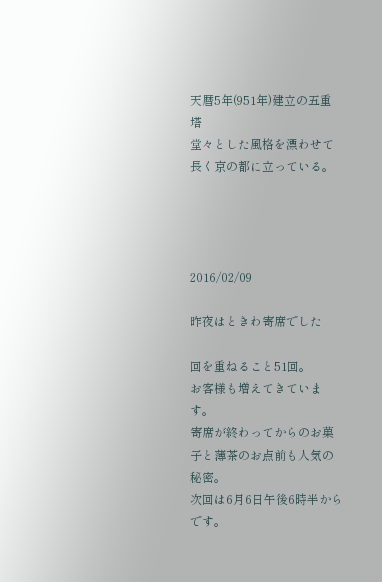天暦5年(951年)建立の五重塔
堂々とした風格を漂わせて長く京の都に立っている。




2016/02/09

昨夜はときわ寄席でした

回を重ねること51回。
お客様も増えてきています。
寄席が終わってからのお菓子と薄茶のお点前も人気の秘密。
次回は6月6日午後6時半からです。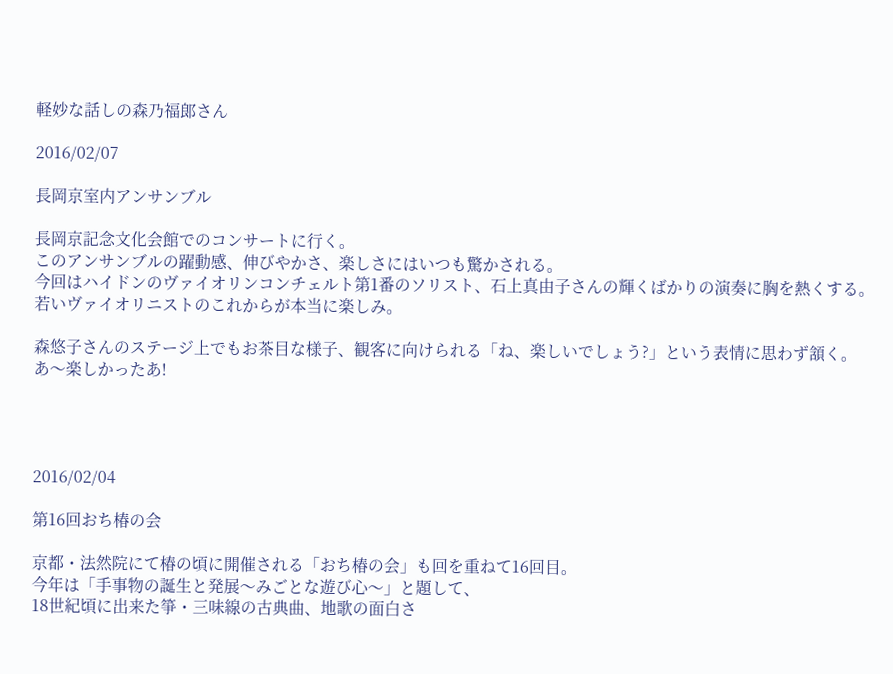軽妙な話しの森乃福郞さん

2016/02/07

長岡京室内アンサンブル

長岡京記念文化会館でのコンサートに行く。
このアンサンブルの躍動感、伸びやかさ、楽しさにはいつも驚かされる。
今回はハイドンのヴァイオリンコンチェルト第1番のソリスト、石上真由子さんの輝くばかりの演奏に胸を熱くする。
若いヴァイオリニストのこれからが本当に楽しみ。

森悠子さんのステージ上でもお茶目な様子、観客に向けられる「ね、楽しいでしょう?」という表情に思わず頷く。
あ〜楽しかったあ!




2016/02/04

第16回おち椿の会

京都・法然院にて椿の頃に開催される「おち椿の会」も回を重ねて16回目。
今年は「手事物の誕生と発展〜みごとな遊び心〜」と題して、
18世紀頃に出来た箏・三味線の古典曲、地歌の面白さ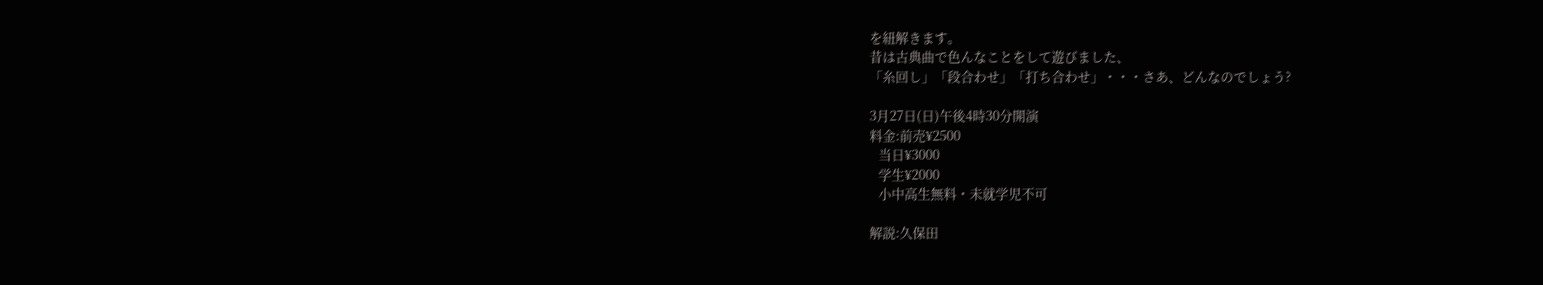を紐解きます。
昔は古典曲で色んなことをして遊びました、
「糸回し」「段合わせ」「打ち合わせ」・・・さあ、どんなのでしょう?

3月27日(日)午後4時30分開演
料金:前売¥2500
   当日¥3000
   学生¥2000
   小中高生無料・未就学児不可

解説:久保田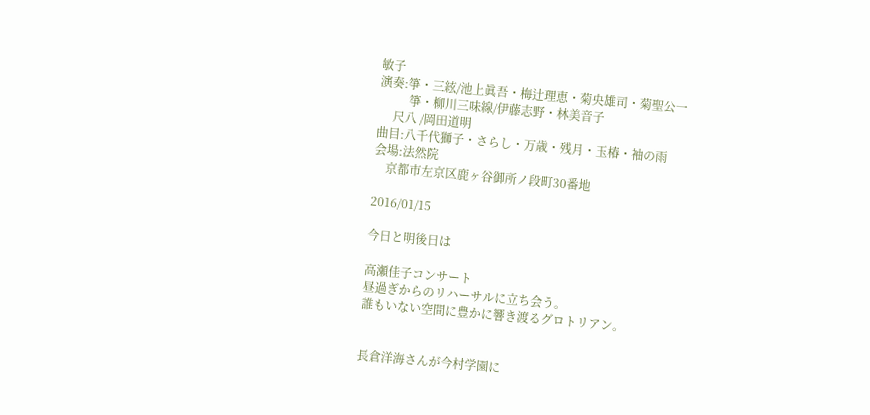敏子
演奏:箏・三絃/池上眞吾・梅辻理恵・菊央雄司・菊聖公一
          箏・柳川三味線/伊藤志野・林美音子
     尺八 /岡田道明
曲目:八千代獅子・さらし・万歳・残月・玉椿・袖の雨
会場:法然院
    京都市左京区鹿ヶ谷御所ノ段町30番地

2016/01/15

今日と明後日は

高瀬佳子コンサート
昼過ぎからのリハーサルに立ち会う。
誰もいない空間に豊かに響き渡るグロトリアン。


長倉洋海さんが今村学園に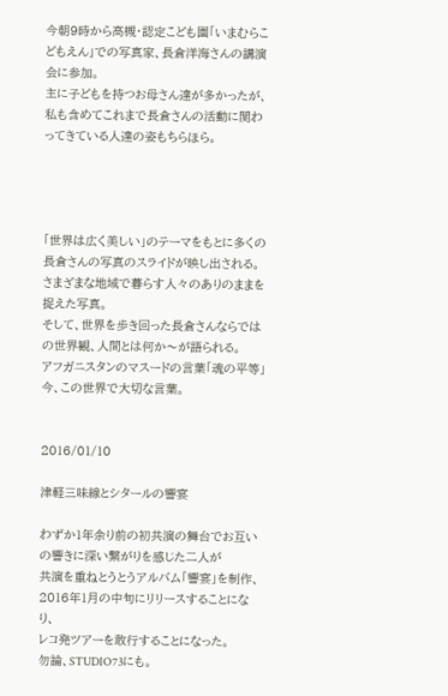今朝9時から高槻・認定こども園「いまむらこどもえん」での写真家、長倉洋海さんの講演会に参加。
主に子どもを持つお母さん達が多かったが、私も含めてこれまで長倉さんの活動に関わってきている人達の姿もちらほら。




「世界は広く美しい」のテーマをもとに多くの長倉さんの写真のスライドが映し出される。
さまざまな地域で暮らす人々のありのままを捉えた写真。
そして、世界を歩き回った長倉さんならではの世界観、人間とは何か〜が語られる。
アフガニスタンのマスードの言葉「魂の平等」
今、この世界で大切な言葉。


2016/01/10

津軽三味線とシタールの響宴

わずか1年余り前の初共演の舞台でお互いの響きに深い繋がりを感じた二人が
共演を重ねとうとうアルバム「響宴」を制作、2016年1月の中旬にリリースすることになり、
レコ発ツアーを敢行することになった。
勿論、STUDIO73にも。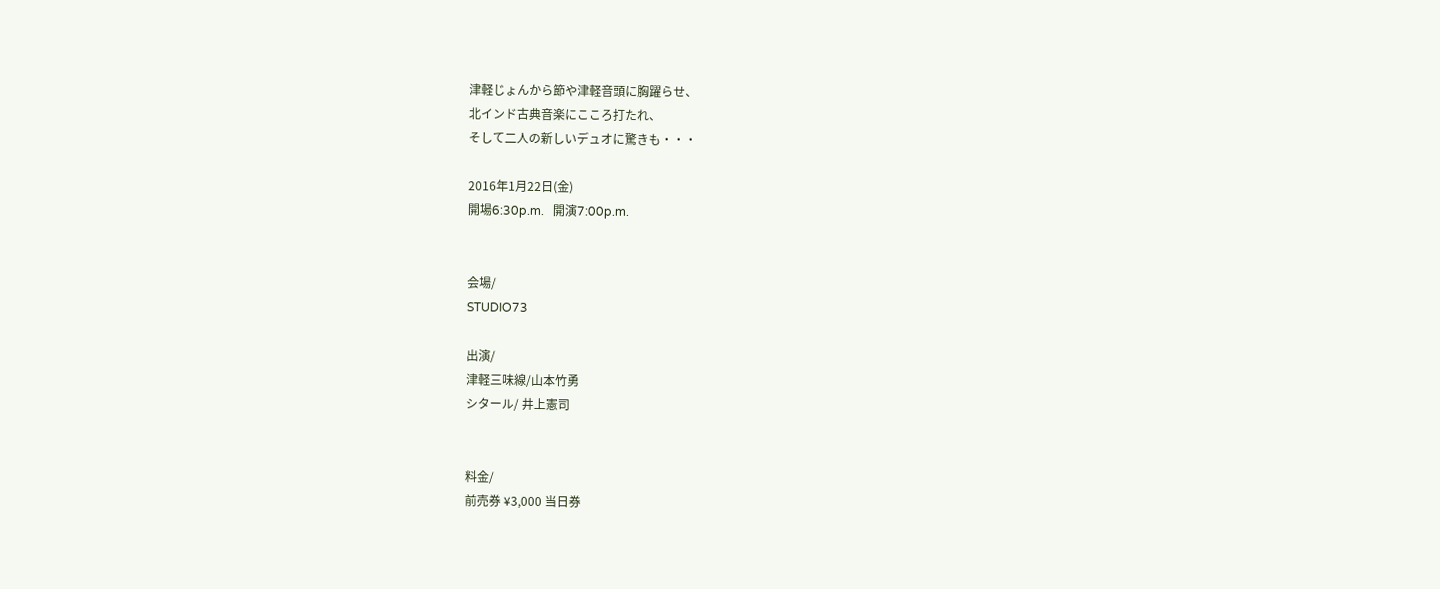津軽じょんから節や津軽音頭に胸躍らせ、
北インド古典音楽にこころ打たれ、
そして二人の新しいデュオに驚きも・・・

2016年1月22日(金)
開場6:30p.m.   開演7:00p.m.


会場/
STUDIO73

出演/
津軽三味線/山本竹勇
シタール/ 井上憲司


料金/
前売券 ¥3,000 当日券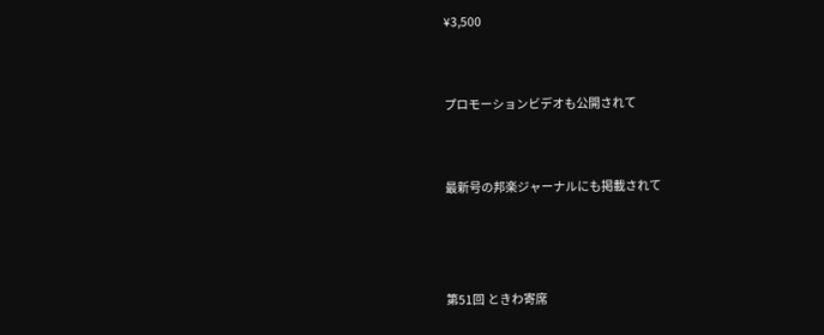¥3,500


プロモーションビデオも公開されて


最新号の邦楽ジャーナルにも掲載されて



第51回 ときわ寄席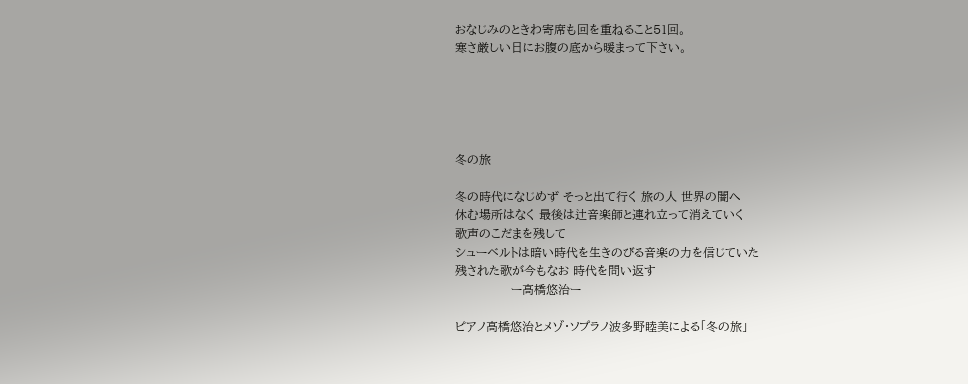おなじみのときわ寄席も回を重ねること51回。
寒さ厳しい日にお腹の底から暖まって下さい。





冬の旅

冬の時代になじめず そっと出て行く 旅の人 世界の闇へ
休む場所はなく 最後は辻音楽師と連れ立って消えていく
歌声のこだまを残して
シューベルトは暗い時代を生きのびる音楽の力を信じていた
残された歌が今もなお 時代を問い返す
              ー高橋悠治ー

ピアノ高橋悠治とメゾ・ソプラノ波多野睦美による「冬の旅」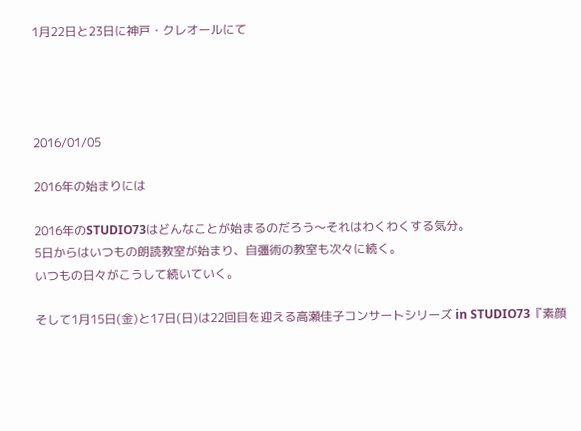1月22日と23日に神戸・クレオールにて




2016/01/05

2016年の始まりには

2016年のSTUDIO73はどんなことが始まるのだろう〜それはわくわくする気分。
5日からはいつもの朗読教室が始まり、自彊術の教室も次々に続く。
いつもの日々がこうして続いていく。

そして1月15日(金)と17日(日)は22回目を迎える高瀬佳子コンサートシリーズ in STUDIO73『素顔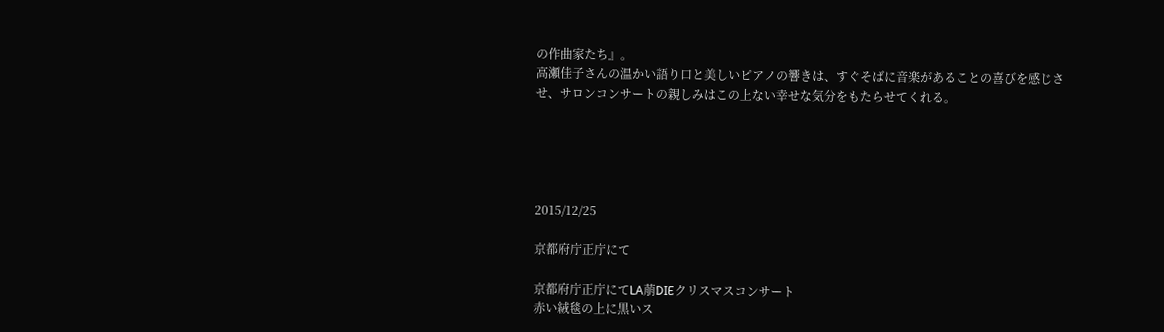の作曲家たち』。
高瀬佳子さんの温かい語り口と美しいピアノの響きは、すぐそばに音楽があることの喜びを感じさせ、サロンコンサートの親しみはこの上ない幸せな気分をもたらせてくれる。





2015/12/25

京都府庁正庁にて

京都府庁正庁にてLA萠DIEクリスマスコンサート
赤い絨毯の上に黒いス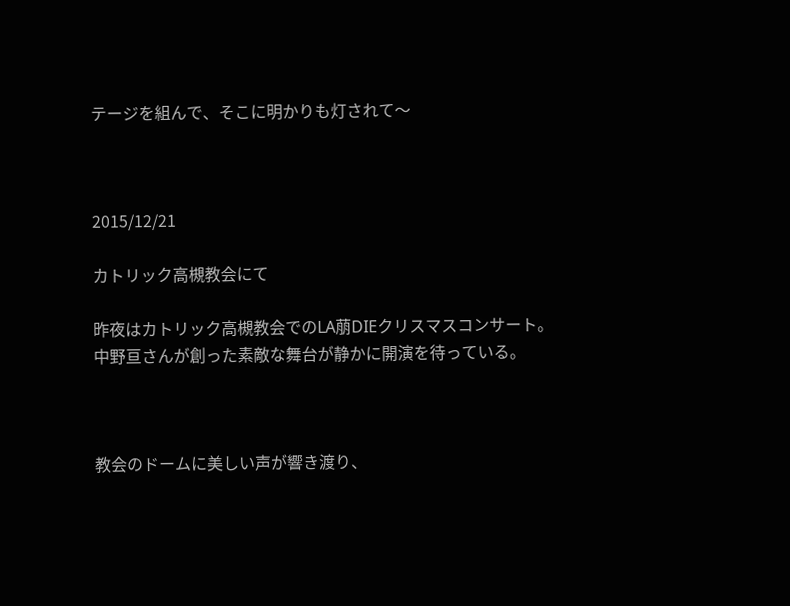テージを組んで、そこに明かりも灯されて〜



2015/12/21

カトリック高槻教会にて

昨夜はカトリック高槻教会でのLA萠DIEクリスマスコンサート。
中野亘さんが創った素敵な舞台が静かに開演を待っている。



教会のドームに美しい声が響き渡り、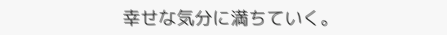幸せな気分に満ちていく。